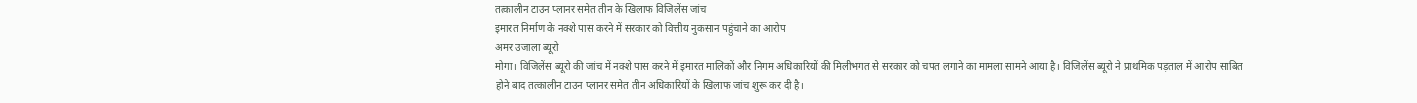तत्कालीन टाउन प्लानर समेत तीन के खिलाफ विजिलेंस जांच
इमारत निर्माण के नक्शे पास करने में सरकार को वित्तीय नुकसान पहुंचाने का आरोप
अमर उजाला ब्यूरो
मोगा। विजिलेंस ब्यूरो की जांच में नक्शे पास करने में इमारत मालिकों और निगम अधिकारियों की मिलीभगत से सरकार को चपत लगाने का मामला सामने आया है। विजिलेंस ब्यूरो ने प्राथमिक पड़ताल में आरोप साबित होने बाद तत्कालीन टाउन प्लानर समेत तीन अधिकारियों के खिलाफ जांच शुरू कर दी है।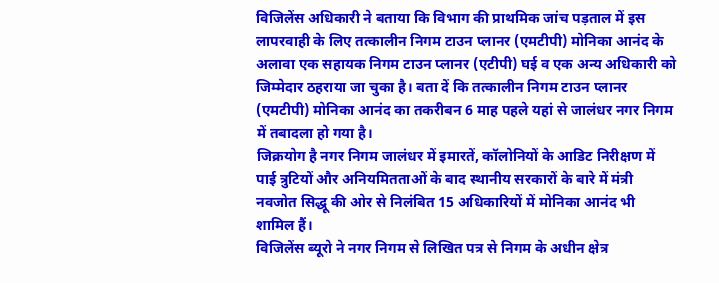विजिलेंस अधिकारी ने बताया कि विभाग की प्राथमिक जांच पड़ताल में इस लापरवाही के लिए तत्कालीन निगम टाउन प्लानर (एमटीपी) मोनिका आनंद के अलावा एक सहायक निगम टाउन प्लानर (एटीपी) घई व एक अन्य अधिकारी को जिम्मेदार ठहराया जा चुका है। बता दें कि तत्कालीन निगम टाउन प्लानर (एमटीपी) मोनिका आनंद का तकरीबन 6 माह पहले यहां से जालंधर नगर निगम में तबादला हो गया है।
जिक्रयोग है नगर निगम जालंधर में इमारतें, कॉलोनियों के आडिट निरीक्षण में पाई त्रुटियों और अनियमितताओं के बाद स्थानीय सरकारों के बारे में मंत्री नवजोत सिद्धू की ओर से निलंबित 15 अधिकारियों में मोनिका आनंद भी शामिल हैं।
विजिलेंस ब्यूरो ने नगर निगम से लिखित पत्र से निगम के अधीन क्षेत्र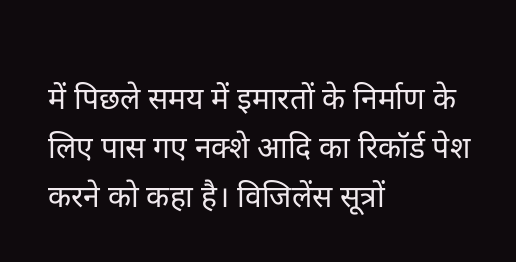में पिछले समय में इमारतों के निर्माण के लिए पास गए नक्शे आदि का रिकॉर्ड पेश करने को कहा है। विजिलेंस सूत्रों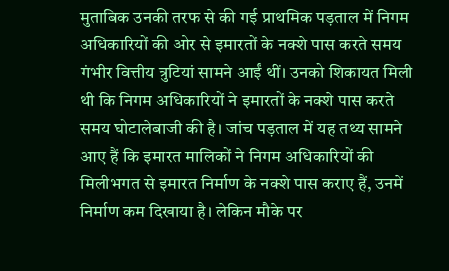मुताबिक उनकी तरफ से की गई प्राथमिक पड़ताल में निगम अधिकारियों की ओर से इमारतों के नक्शे पास करते समय गंभीर वित्तीय त्रुटियां सामने आईं थीं। उनको शिकायत मिली थी कि निगम अधिकारियों ने इमारतों के नक्शे पास करते समय घोटालेबाजी की है। जांच पड़ताल में यह तथ्य सामने आए हैं कि इमारत मालिकों ने निगम अधिकारियों की मिलीभगत से इमारत निर्माण के नक्शे पास कराए हैं, उनमें निर्माण कम दिखाया है। लेकिन मौके पर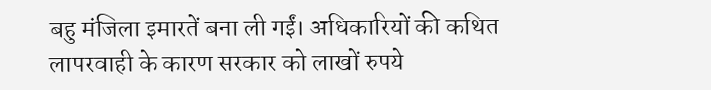बहु मंजिला इमारतें बना ली गईं। अधिकारियों की कथित लापरवाही के कारण सरकार को लाखों रुपये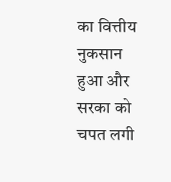का वित्तीय नुकसान हुआ और सरका को चपत लगी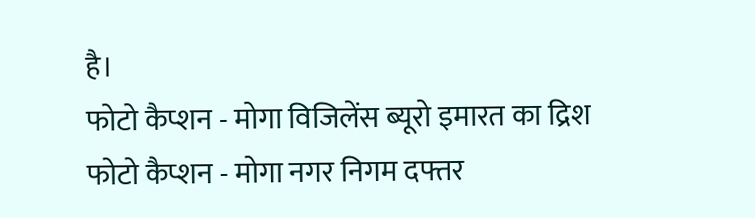है।
फोटो कैप्शन - मोगा विजिलेंस ब्यूरो इमारत का द्रिश
फोटो कैप्शन - मोगा नगर निगम दफ्तर